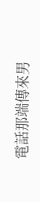電話那端傳來男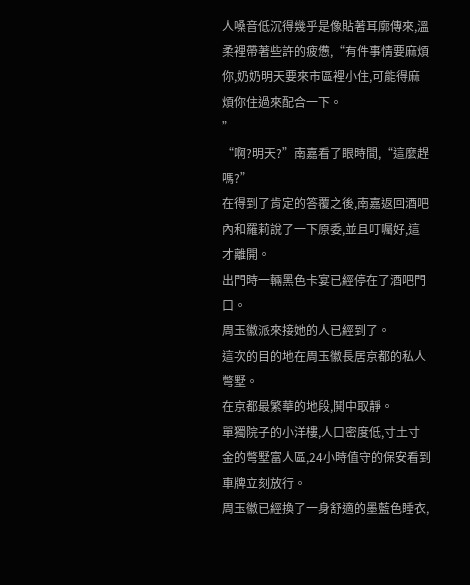人嗓音低沉得幾乎是像貼著耳廓傳來,溫柔裡帶著些許的疲憊,“有件事情要麻煩你,奶奶明天要來市區裡小住,可能得麻煩你住過來配合一下。
”
“啊?明天?”南嘉看了眼時間,“這麼趕嗎?”
在得到了肯定的答覆之後,南嘉返回酒吧內和羅莉說了一下原委,並且叮囑好,這才離開。
出門時一輛黑色卡宴已經停在了酒吧門口。
周玉徽派來接她的人已經到了。
這次的目的地在周玉徽長居京都的私人彆墅。
在京都最繁華的地段,鬨中取靜。
單獨院子的小洋樓,人口密度低,寸土寸金的彆墅富人區,24小時值守的保安看到車牌立刻放行。
周玉徽已經換了一身舒適的墨藍色睡衣,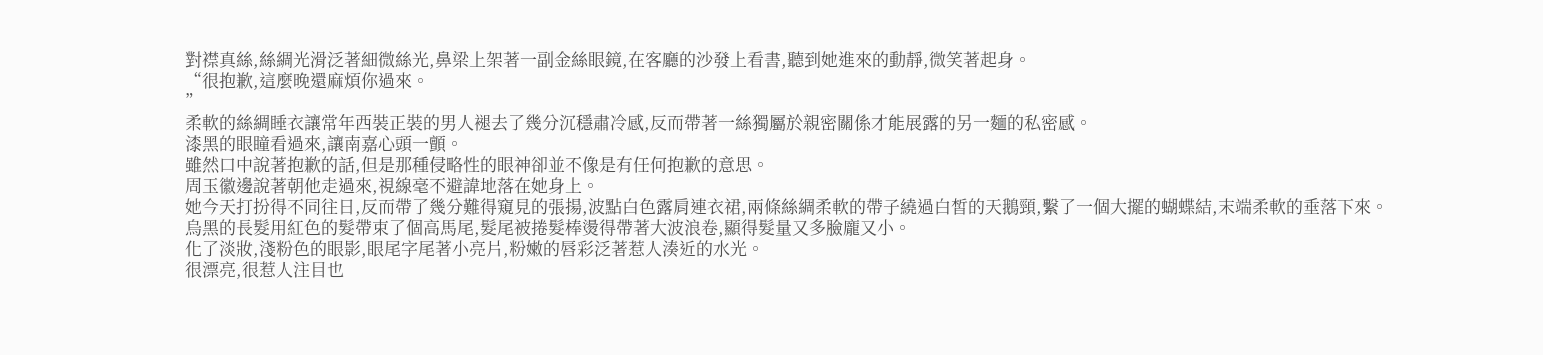對襟真絲,絲綢光滑泛著細微絲光,鼻梁上架著一副金絲眼鏡,在客廳的沙發上看書,聽到她進來的動靜,微笑著起身。
“很抱歉,這麼晚還麻煩你過來。
”
柔軟的絲綢睡衣讓常年西裝正裝的男人褪去了幾分沉穩肅冷感,反而帶著一絲獨屬於親密關係才能展露的另一麵的私密感。
漆黑的眼瞳看過來,讓南嘉心頭一顫。
雖然口中說著抱歉的話,但是那種侵略性的眼神卻並不像是有任何抱歉的意思。
周玉徽邊說著朝他走過來,視線毫不避諱地落在她身上。
她今天打扮得不同往日,反而帶了幾分難得窺見的張揚,波點白色露肩連衣裙,兩條絲綢柔軟的帶子繞過白皙的天鵝頸,繫了一個大擺的蝴蝶結,末端柔軟的垂落下來。
烏黑的長髮用紅色的髮帶束了個高馬尾,髮尾被捲髮棒燙得帶著大波浪卷,顯得髮量又多臉龐又小。
化了淡妝,淺粉色的眼影,眼尾字尾著小亮片,粉嫩的唇彩泛著惹人湊近的水光。
很漂亮,很惹人注目也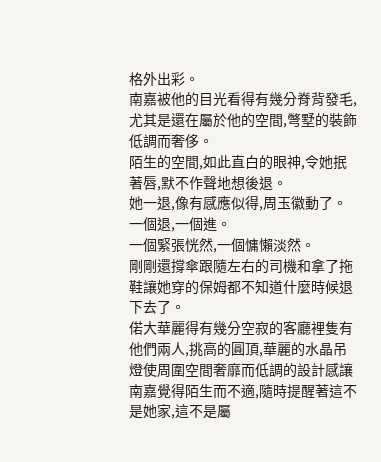格外出彩。
南嘉被他的目光看得有幾分脊背發毛,尤其是還在屬於他的空間,彆墅的裝飾低調而奢侈。
陌生的空間,如此直白的眼神,令她抿著唇,默不作聲地想後退。
她一退,像有感應似得,周玉徽動了。
一個退,一個進。
一個緊張恍然,一個慵懶淡然。
剛剛還撐傘跟隨左右的司機和拿了拖鞋讓她穿的保姆都不知道什麼時候退下去了。
偌大華麗得有幾分空寂的客廳裡隻有他們兩人,挑高的圓頂,華麗的水晶吊燈使周圍空間奢靡而低調的設計感讓南嘉覺得陌生而不適,隨時提醒著這不是她家,這不是屬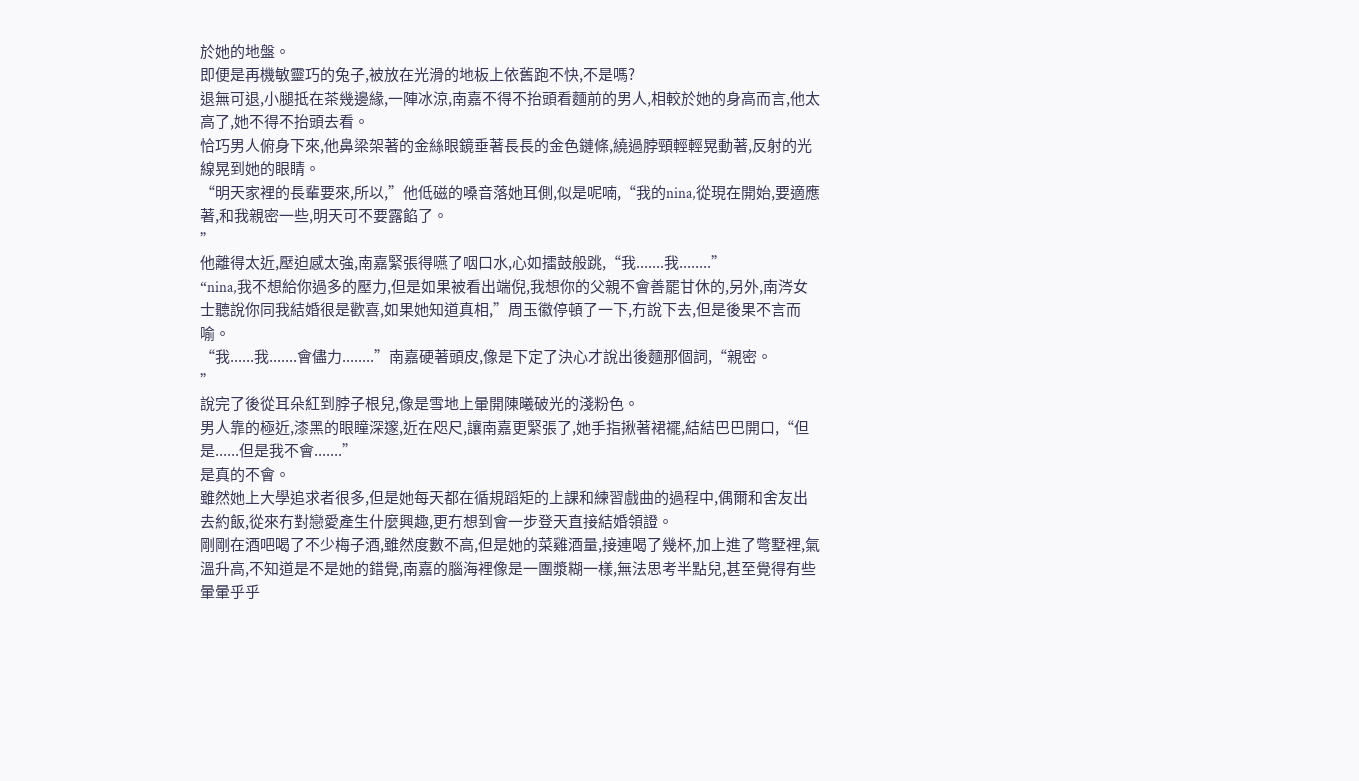於她的地盤。
即便是再機敏靈巧的兔子,被放在光滑的地板上依舊跑不快,不是嗎?
退無可退,小腿抵在茶幾邊緣,一陣冰涼,南嘉不得不抬頭看麵前的男人,相較於她的身高而言,他太高了,她不得不抬頭去看。
恰巧男人俯身下來,他鼻梁架著的金絲眼鏡垂著長長的金色鏈條,繞過脖頸輕輕晃動著,反射的光線晃到她的眼睛。
“明天家裡的長輩要來,所以,”他低磁的嗓音落她耳側,似是呢喃,“我的nina,從現在開始,要適應著,和我親密一些,明天可不要露餡了。
”
他離得太近,壓迫感太強,南嘉緊張得嚥了咽口水,心如擂鼓般跳,“我.......我........”
“nina,我不想給你過多的壓力,但是如果被看出端倪,我想你的父親不會善罷甘休的,另外,南涔女士聽說你同我結婚很是歡喜,如果她知道真相,”周玉徽停頓了一下,冇說下去,但是後果不言而喻。
“我......我.......會儘力........”南嘉硬著頭皮,像是下定了決心才說出後麵那個詞,“親密。
”
說完了後從耳朵紅到脖子根兒,像是雪地上暈開陳曦破光的淺粉色。
男人靠的極近,漆黑的眼瞳深邃,近在咫尺,讓南嘉更緊張了,她手指揪著裙襬,結結巴巴開口,“但是......但是我不會.......”
是真的不會。
雖然她上大學追求者很多,但是她每天都在循規蹈矩的上課和練習戲曲的過程中,偶爾和舍友出去約飯,從來冇對戀愛產生什麼興趣,更冇想到會一步登天直接結婚領證。
剛剛在酒吧喝了不少梅子酒,雖然度數不高,但是她的菜雞酒量,接連喝了幾杯,加上進了彆墅裡,氣溫升高,不知道是不是她的錯覺,南嘉的腦海裡像是一團漿糊一樣,無法思考半點兒,甚至覺得有些暈暈乎乎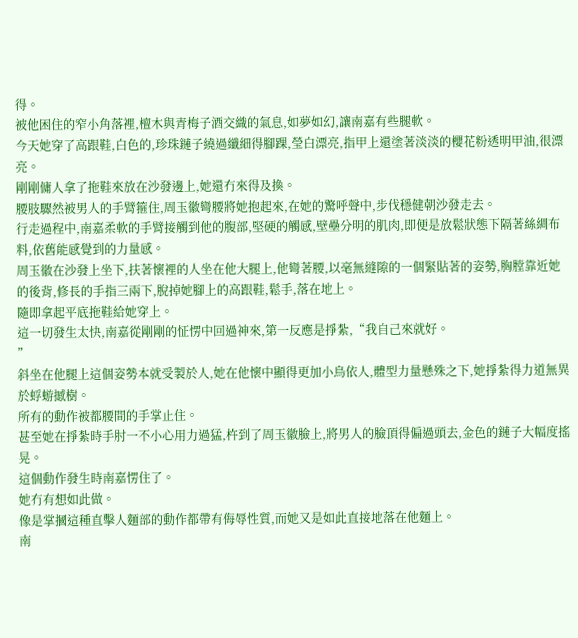得。
被他困住的窄小角落裡,檀木與青梅子酒交織的氣息,如夢如幻,讓南嘉有些腿軟。
今天她穿了高跟鞋,白色的,珍珠鏈子繞過纖細得腳踝,瑩白漂亮,指甲上還塗著淡淡的櫻花粉透明甲油,很漂亮。
剛剛傭人拿了拖鞋來放在沙發邊上,她還冇來得及換。
腰肢驟然被男人的手臂箍住,周玉徽彎腰將她抱起來,在她的驚呼聲中,步伐穩健朝沙發走去。
行走過程中,南嘉柔軟的手臂接觸到他的腹部,堅硬的觸感,壁壘分明的肌肉,即便是放鬆狀態下隔著絲綢布料,依舊能感覺到的力量感。
周玉徽在沙發上坐下,扶著懷裡的人坐在他大腿上,他彎著腰,以毫無縫隙的一個緊貼著的姿勢,胸膛靠近她的後背,修長的手指三兩下,脫掉她腳上的高跟鞋,鬆手,落在地上。
隨即拿起平底拖鞋給她穿上。
這一切發生太快,南嘉從剛剛的怔愣中回過神來,第一反應是掙紮,“我自己來就好。
”
斜坐在他腿上這個姿勢本就受製於人,她在他懷中顯得更加小鳥依人,體型力量懸殊之下,她掙紮得力道無異於蜉蝣撼樹。
所有的動作被都腰間的手掌止住。
甚至她在掙紮時手肘一不小心用力過猛,杵到了周玉徽臉上,將男人的臉頂得偏過頭去,金色的鏈子大幅度搖晃。
這個動作發生時南嘉愣住了。
她冇有想如此做。
像是掌摑這種直擊人麵部的動作都帶有侮辱性質,而她又是如此直接地落在他麵上。
南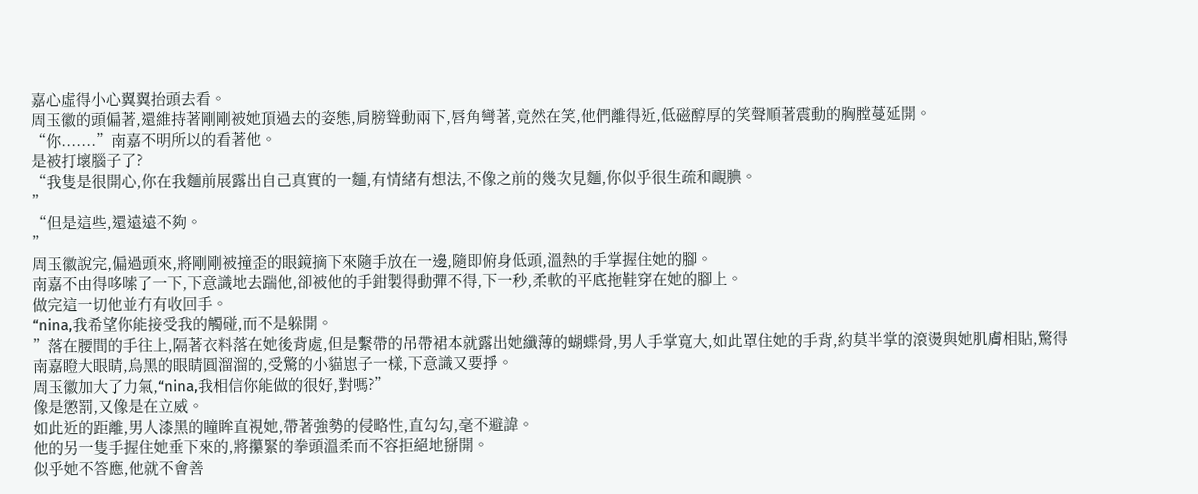嘉心虛得小心翼翼抬頭去看。
周玉徽的頭偏著,還維持著剛剛被她頂過去的姿態,肩膀聳動兩下,唇角彎著,竟然在笑,他們離得近,低磁醇厚的笑聲順著震動的胸膛蔓延開。
“你.......”南嘉不明所以的看著他。
是被打壞腦子了?
“我隻是很開心,你在我麵前展露出自己真實的一麵,有情緒有想法,不像之前的幾次見麵,你似乎很生疏和靦腆。
”
“但是這些,還遠遠不夠。
”
周玉徽說完,偏過頭來,將剛剛被撞歪的眼鏡摘下來隨手放在一邊,隨即俯身低頭,溫熱的手掌握住她的腳。
南嘉不由得哆嗦了一下,下意識地去踹他,卻被他的手鉗製得動彈不得,下一秒,柔軟的平底拖鞋穿在她的腳上。
做完這一切他並冇有收回手。
“nina,我希望你能接受我的觸碰,而不是躲開。
”落在腰間的手往上,隔著衣料落在她後背處,但是繫帶的吊帶裙本就露出她纖薄的蝴蝶骨,男人手掌寬大,如此罩住她的手背,約莫半掌的滾燙與她肌膚相貼,驚得南嘉瞪大眼睛,烏黑的眼睛圓溜溜的,受驚的小貓崽子一樣,下意識又要掙。
周玉徽加大了力氣,“nina,我相信你能做的很好,對嗎?”
像是懲罰,又像是在立威。
如此近的距離,男人漆黑的瞳眸直視她,帶著強勢的侵略性,直勾勾,毫不避諱。
他的另一隻手握住她垂下來的,將攥緊的拳頭溫柔而不容拒絕地掰開。
似乎她不答應,他就不會善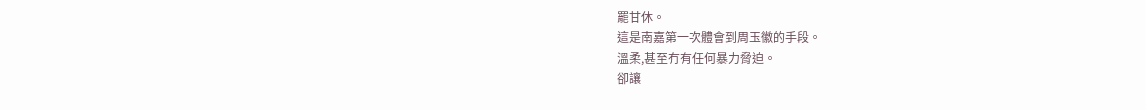罷甘休。
這是南嘉第一次體會到周玉徽的手段。
溫柔,甚至冇有任何暴力脅迫。
卻讓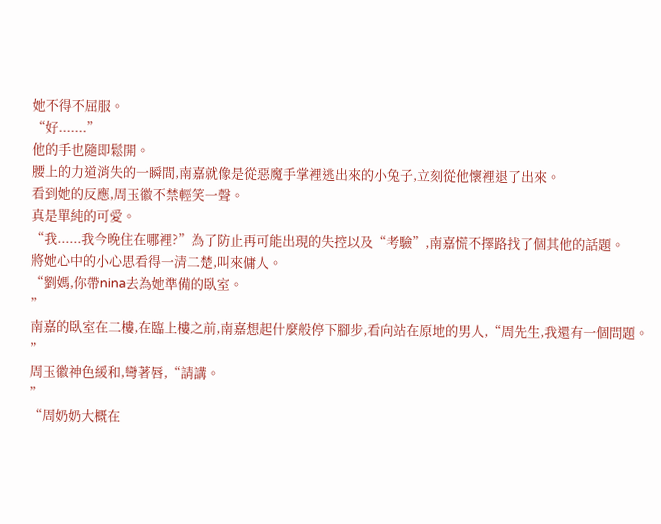她不得不屈服。
“好.......”
他的手也隨即鬆開。
腰上的力道消失的一瞬間,南嘉就像是從惡魔手掌裡逃出來的小兔子,立刻從他懷裡退了出來。
看到她的反應,周玉徽不禁輕笑一聲。
真是單純的可愛。
“我......我今晚住在哪裡?”為了防止再可能出現的失控以及“考驗”,南嘉慌不擇路找了個其他的話題。
將她心中的小心思看得一清二楚,叫來傭人。
“劉媽,你帶nina去為她準備的臥室。
”
南嘉的臥室在二樓,在臨上樓之前,南嘉想起什麼般停下腳步,看向站在原地的男人,“周先生,我還有一個問題。
”
周玉徽神色緩和,彎著唇,“請講。
”
“周奶奶大概在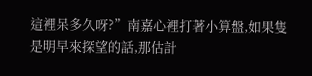這裡呆多久呀?”南嘉心裡打著小算盤,如果隻是明早來探望的話,那估計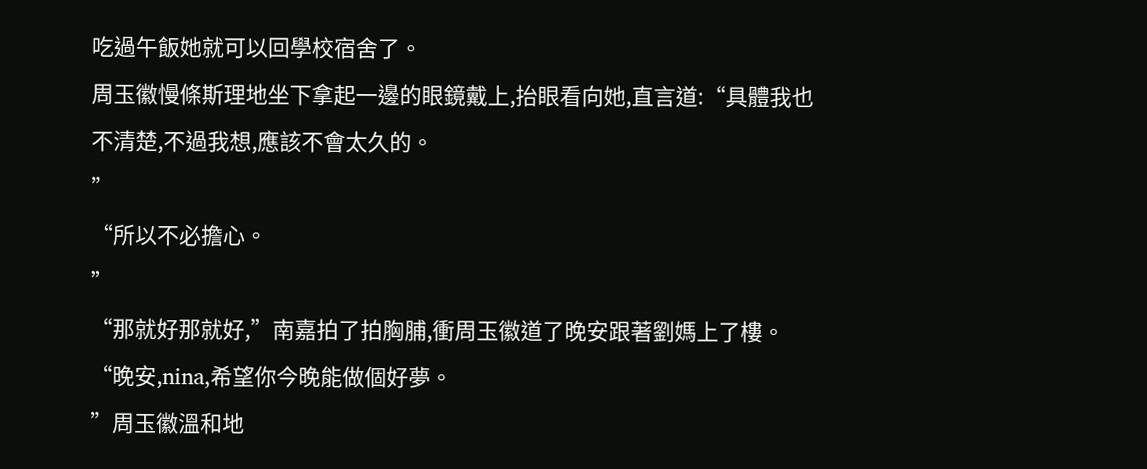吃過午飯她就可以回學校宿舍了。
周玉徽慢條斯理地坐下拿起一邊的眼鏡戴上,抬眼看向她,直言道:“具體我也不清楚,不過我想,應該不會太久的。
”
“所以不必擔心。
”
“那就好那就好,”南嘉拍了拍胸脯,衝周玉徽道了晚安跟著劉媽上了樓。
“晚安,nina,希望你今晚能做個好夢。
”周玉徽溫和地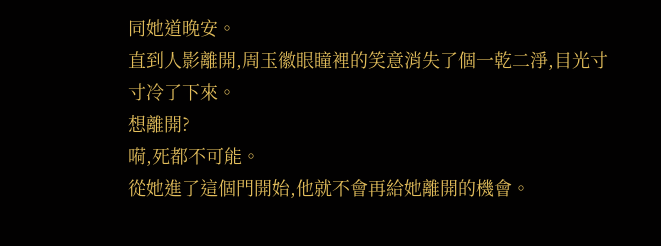同她道晚安。
直到人影離開,周玉徽眼瞳裡的笑意消失了個一乾二淨,目光寸寸冷了下來。
想離開?
嗬,死都不可能。
從她進了這個門開始,他就不會再給她離開的機會。